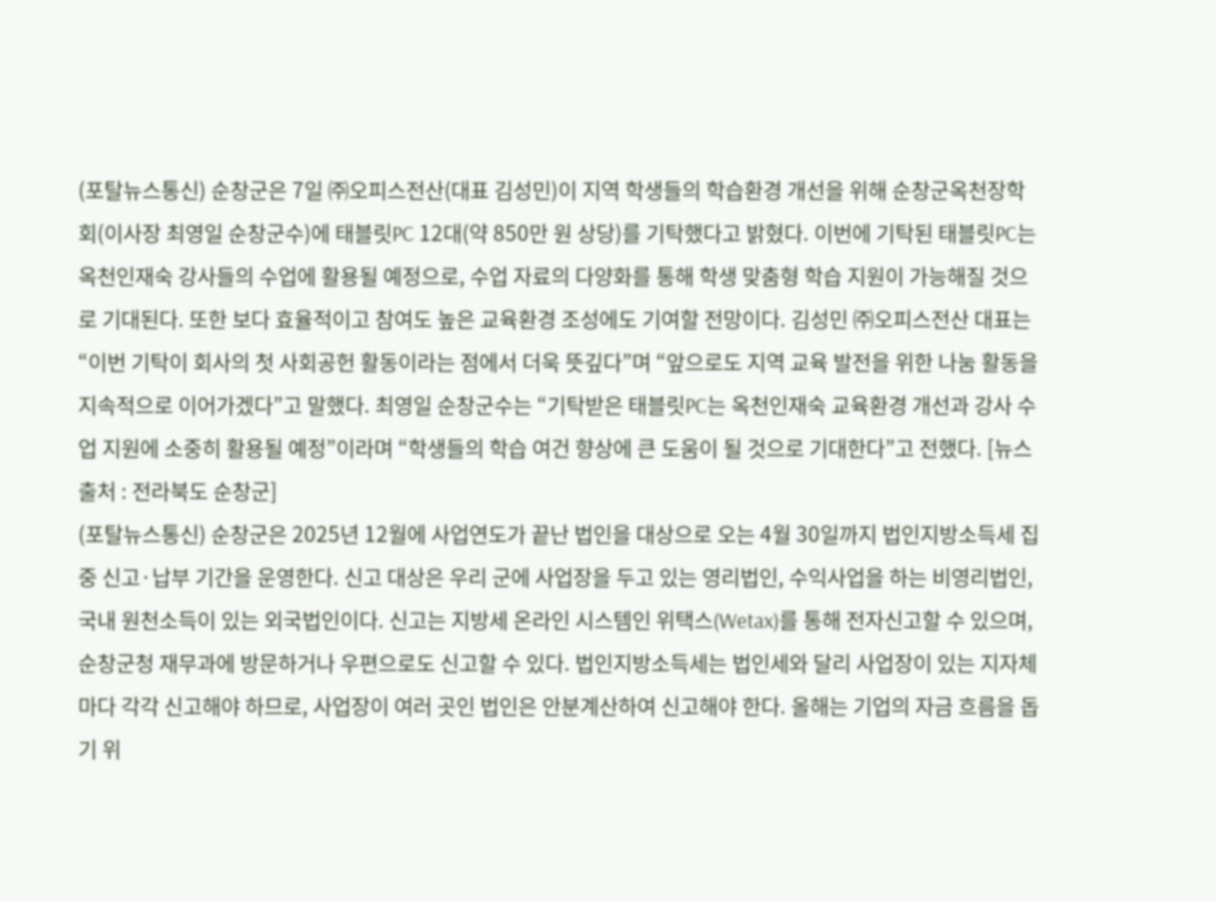(포탈뉴스통신) 순창군은 7일 ㈜오피스전산(대표 김성민)이 지역 학생들의 학습환경 개선을 위해 순창군옥천장학회(이사장 최영일 순창군수)에 태블릿PC 12대(약 850만 원 상당)를 기탁했다고 밝혔다. 이번에 기탁된 태블릿PC는 옥천인재숙 강사들의 수업에 활용될 예정으로, 수업 자료의 다양화를 통해 학생 맞춤형 학습 지원이 가능해질 것으로 기대된다. 또한 보다 효율적이고 참여도 높은 교육환경 조성에도 기여할 전망이다. 김성민 ㈜오피스전산 대표는 “이번 기탁이 회사의 첫 사회공헌 활동이라는 점에서 더욱 뜻깊다”며 “앞으로도 지역 교육 발전을 위한 나눔 활동을 지속적으로 이어가겠다”고 말했다. 최영일 순창군수는 “기탁받은 태블릿PC는 옥천인재숙 교육환경 개선과 강사 수업 지원에 소중히 활용될 예정”이라며 “학생들의 학습 여건 향상에 큰 도움이 될 것으로 기대한다”고 전했다. [뉴스출처 : 전라북도 순창군]
(포탈뉴스통신) 순창군은 2025년 12월에 사업연도가 끝난 법인을 대상으로 오는 4월 30일까지 법인지방소득세 집중 신고·납부 기간을 운영한다. 신고 대상은 우리 군에 사업장을 두고 있는 영리법인, 수익사업을 하는 비영리법인, 국내 원천소득이 있는 외국법인이다. 신고는 지방세 온라인 시스템인 위택스(Wetax)를 통해 전자신고할 수 있으며, 순창군청 재무과에 방문하거나 우편으로도 신고할 수 있다. 법인지방소득세는 법인세와 달리 사업장이 있는 지자체마다 각각 신고해야 하므로, 사업장이 여러 곳인 법인은 안분계산하여 신고해야 한다. 올해는 기업의 자금 흐름을 돕기 위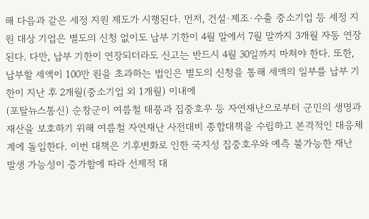해 다음과 같은 세정 지원 제도가 시행된다. 먼저, 건설·제조·수출 중소기업 등 세정 지원 대상 기업은 별도의 신청 없이도 납부 기한이 4월 말에서 7월 말까지 3개월 자동 연장된다. 다만, 납부 기한이 연장되더라도 신고는 반드시 4월 30일까지 마쳐야 한다. 또한, 납부할 세액이 100만 원을 초과하는 법인은 별도의 신청을 통해 세액의 일부를 납부 기한이 지난 후 2개월(중소기업 외 1개월) 이내에
(포탈뉴스통신) 순창군이 여름철 태풍과 집중호우 등 자연재난으로부터 군민의 생명과 재산을 보호하기 위해 여름철 자연재난 사전대비 종합대책을 수립하고 본격적인 대응체계에 돌입한다. 이번 대책은 기후변화로 인한 국지성 집중호우와 예측 불가능한 재난 발생 가능성이 증가함에 따라 선제적 대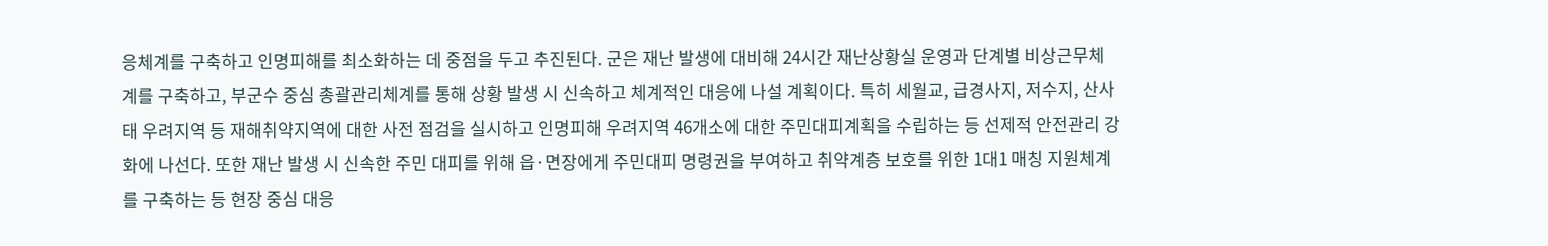응체계를 구축하고 인명피해를 최소화하는 데 중점을 두고 추진된다. 군은 재난 발생에 대비해 24시간 재난상황실 운영과 단계별 비상근무체계를 구축하고, 부군수 중심 총괄관리체계를 통해 상황 발생 시 신속하고 체계적인 대응에 나설 계획이다. 특히 세월교, 급경사지, 저수지, 산사태 우려지역 등 재해취약지역에 대한 사전 점검을 실시하고 인명피해 우려지역 46개소에 대한 주민대피계획을 수립하는 등 선제적 안전관리 강화에 나선다. 또한 재난 발생 시 신속한 주민 대피를 위해 읍·면장에게 주민대피 명령권을 부여하고 취약계층 보호를 위한 1대1 매칭 지원체계를 구축하는 등 현장 중심 대응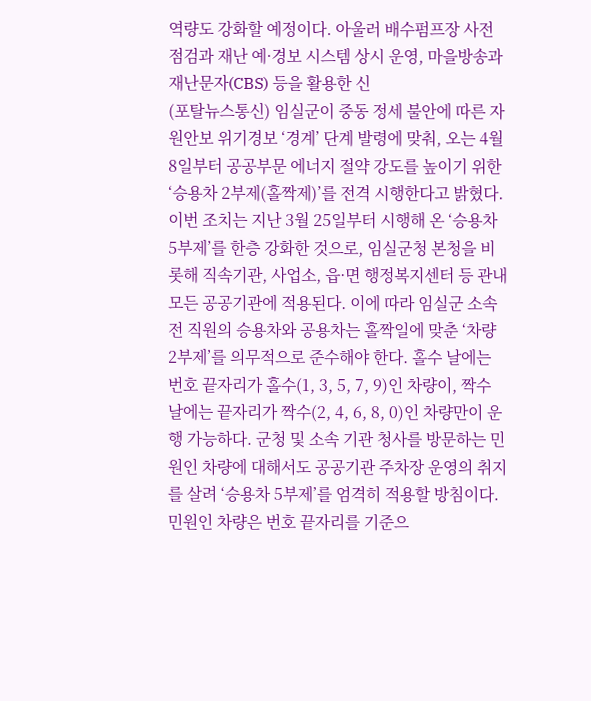역량도 강화할 예정이다. 아울러 배수펌프장 사전 점검과 재난 예·경보 시스템 상시 운영, 마을방송과 재난문자(CBS) 등을 활용한 신
(포탈뉴스통신) 임실군이 중동 정세 불안에 따른 자원안보 위기경보 ‘경계’ 단계 발령에 맞춰, 오는 4월 8일부터 공공부문 에너지 절약 강도를 높이기 위한 ‘승용차 2부제(홀짝제)’를 전격 시행한다고 밝혔다. 이번 조치는 지난 3월 25일부터 시행해 온 ‘승용차 5부제’를 한층 강화한 것으로, 임실군청 본청을 비롯해 직속기관, 사업소, 읍·면 행정복지센터 등 관내 모든 공공기관에 적용된다. 이에 따라 임실군 소속 전 직원의 승용차와 공용차는 홀짝일에 맞춘 ‘차량 2부제’를 의무적으로 준수해야 한다. 홀수 날에는 번호 끝자리가 홀수(1, 3, 5, 7, 9)인 차량이, 짝수 날에는 끝자리가 짝수(2, 4, 6, 8, 0)인 차량만이 운행 가능하다. 군청 및 소속 기관 청사를 방문하는 민원인 차량에 대해서도 공공기관 주차장 운영의 취지를 살려 ‘승용차 5부제’를 엄격히 적용할 방침이다. 민원인 차량은 번호 끝자리를 기준으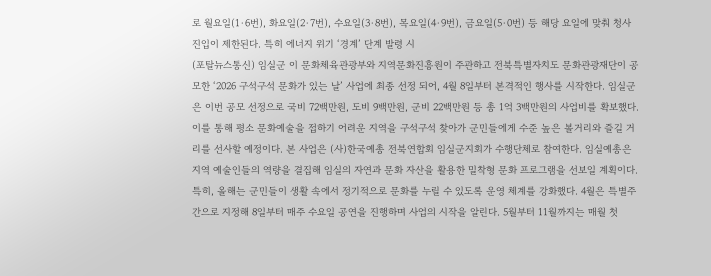로 월요일(1·6번), 화요일(2·7번), 수요일(3·8번), 목요일(4·9번), 금요일(5·0번) 등 해당 요일에 맞춰 청사 진입이 제한된다. 특히 에너지 위기 ‘경계’ 단계 발령 시
(포탈뉴스통신) 임실군 이 문화체육관광부와 지역문화진흥원이 주관하고 전북특별자치도 문화관광재단이 공모한 ‘2026 구석구석 문화가 있는 날’ 사업에 최종 선정 되어, 4월 8일부터 본격적인 행사를 시작한다. 임실군은 이번 공모 선정으로 국비 72백만원, 도비 9백만원, 군비 22백만원 등 총 1억 3백만원의 사업비를 확보했다. 이를 통해 평소 문화예술을 접하기 어려운 지역을 구석구석 찾아가 군민들에게 수준 높은 볼거리와 즐길 거리를 선사할 예정이다. 본 사업은 (사)한국예총 전북연합회 임실군지회가 수행단체로 참여한다. 임실예총은 지역 예술인들의 역량을 결집해 임실의 자연과 문화 자산을 활용한 밀착형 문화 프로그램을 선보일 계획이다. 특히, 올해는 군민들이 생활 속에서 정기적으로 문화를 누릴 수 있도록 운영 체계를 강화했다. 4월은 특별주간으로 지정해 8일부터 매주 수요일 공연을 진행하며 사업의 시작을 알린다. 5월부터 11월까지는 매월 첫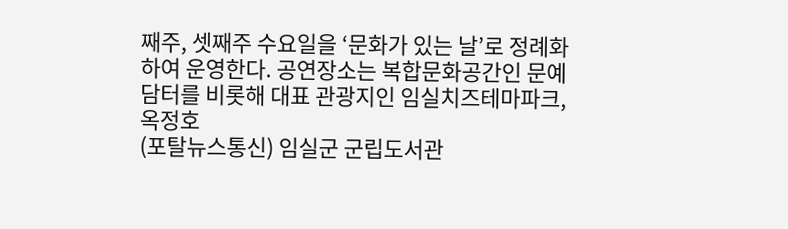째주, 셋째주 수요일을 ‘문화가 있는 날’로 정례화하여 운영한다. 공연장소는 복합문화공간인 문예담터를 비롯해 대표 관광지인 임실치즈테마파크, 옥정호
(포탈뉴스통신) 임실군 군립도서관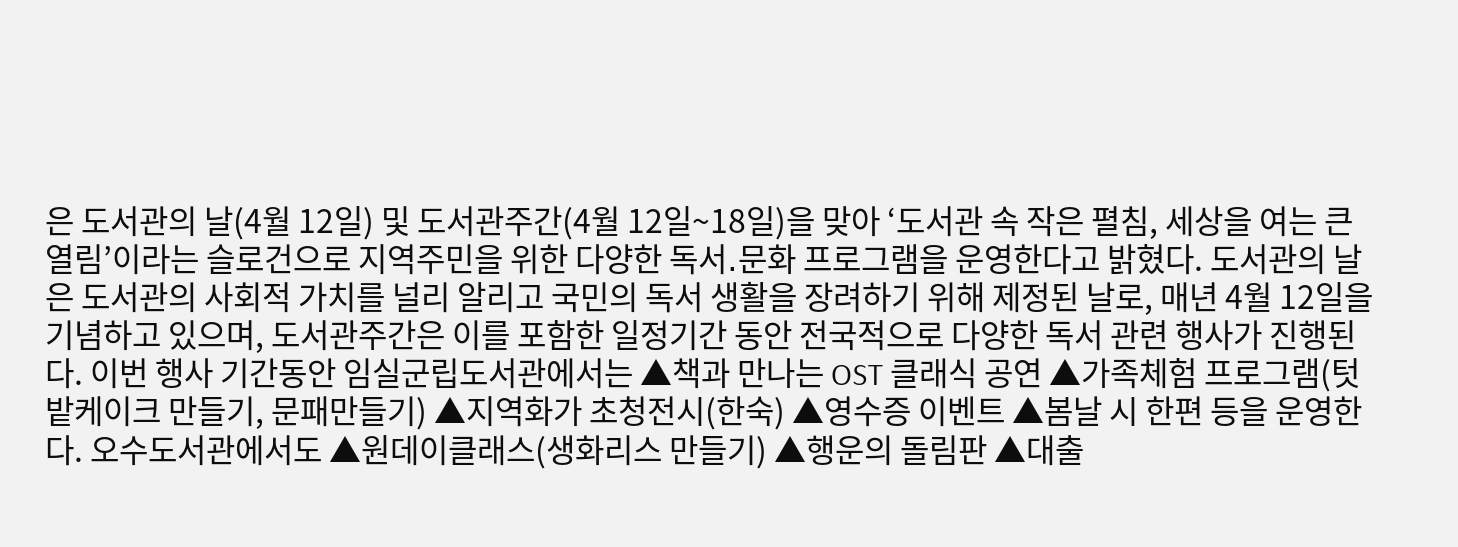은 도서관의 날(4월 12일) 및 도서관주간(4월 12일~18일)을 맞아 ‘도서관 속 작은 펼침, 세상을 여는 큰 열림’이라는 슬로건으로 지역주민을 위한 다양한 독서․문화 프로그램을 운영한다고 밝혔다. 도서관의 날은 도서관의 사회적 가치를 널리 알리고 국민의 독서 생활을 장려하기 위해 제정된 날로, 매년 4월 12일을 기념하고 있으며, 도서관주간은 이를 포함한 일정기간 동안 전국적으로 다양한 독서 관련 행사가 진행된다. 이번 행사 기간동안 임실군립도서관에서는 ▲책과 만나는 OST 클래식 공연 ▲가족체험 프로그램(텃밭케이크 만들기, 문패만들기) ▲지역화가 초청전시(한숙) ▲영수증 이벤트 ▲봄날 시 한편 등을 운영한다. 오수도서관에서도 ▲원데이클래스(생화리스 만들기) ▲행운의 돌림판 ▲대출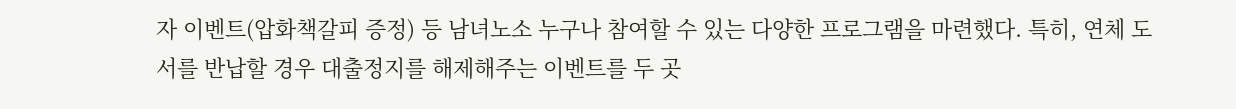자 이벤트(압화책갈피 증정) 등 남녀노소 누구나 참여할 수 있는 다양한 프로그램을 마련했다. 특히, 연체 도서를 반납할 경우 대출정지를 해제해주는 이벤트를 두 곳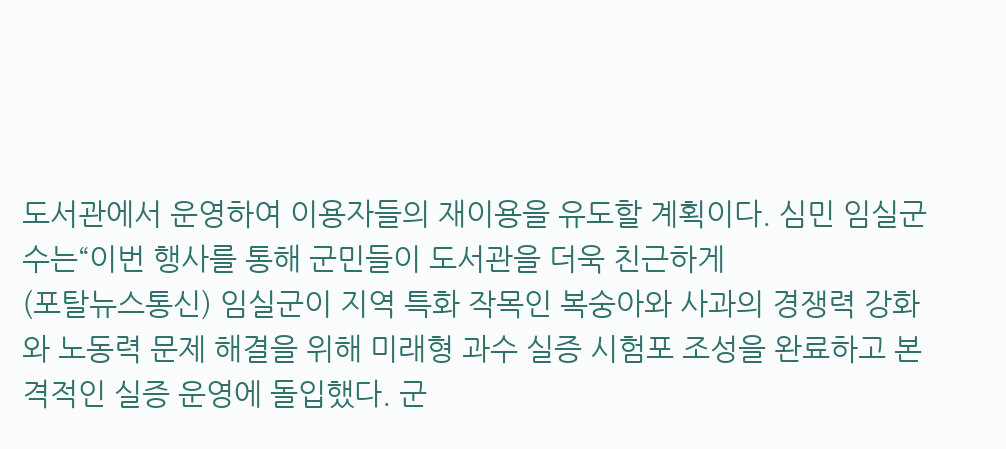도서관에서 운영하여 이용자들의 재이용을 유도할 계획이다. 심민 임실군수는“이번 행사를 통해 군민들이 도서관을 더욱 친근하게
(포탈뉴스통신) 임실군이 지역 특화 작목인 복숭아와 사과의 경쟁력 강화와 노동력 문제 해결을 위해 미래형 과수 실증 시험포 조성을 완료하고 본격적인 실증 운영에 돌입했다. 군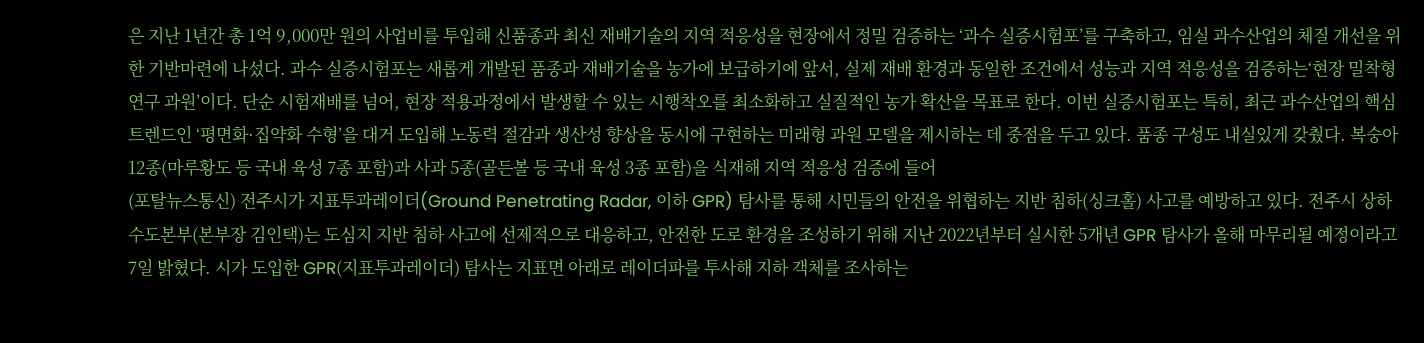은 지난 1년간 총 1억 9,000만 원의 사업비를 투입해 신품종과 최신 재배기술의 지역 적응성을 현장에서 정밀 검증하는 ‘과수 실증시험포’를 구축하고, 임실 과수산업의 체질 개선을 위한 기반마련에 나섰다. 과수 실증시험포는 새롭게 개발된 품종과 재배기술을 농가에 보급하기에 앞서, 실제 재배 환경과 동일한 조건에서 성능과 지역 적응성을 검증하는‘현장 밀착형 연구 과원’이다. 단순 시험재배를 넘어, 현장 적용과정에서 발생할 수 있는 시행착오를 최소화하고 실질적인 농가 확산을 목표로 한다. 이번 실증시험포는 특히, 최근 과수산업의 핵심트렌드인 ‘평면화·집약화 수형’을 대거 도입해 노동력 절감과 생산성 향상을 동시에 구현하는 미래형 과원 모델을 제시하는 데 중점을 두고 있다. 품종 구성도 내실있게 갖췄다. 복숭아 12종(마루황도 등 국내 육성 7종 포함)과 사과 5종(골든볼 등 국내 육성 3종 포함)을 식재해 지역 적응성 검증에 들어
(포탈뉴스통신) 전주시가 지표투과레이더(Ground Penetrating Radar, 이하 GPR) 탐사를 통해 시민들의 안전을 위협하는 지반 침하(싱크홀) 사고를 예방하고 있다. 전주시 상하수도본부(본부장 김인택)는 도심지 지반 침하 사고에 선제적으로 대응하고, 안전한 도로 환경을 조성하기 위해 지난 2022년부터 실시한 5개년 GPR 탐사가 올해 마무리될 예정이라고 7일 밝혔다. 시가 도입한 GPR(지표투과레이더) 탐사는 지표면 아래로 레이더파를 투사해 지하 객체를 조사하는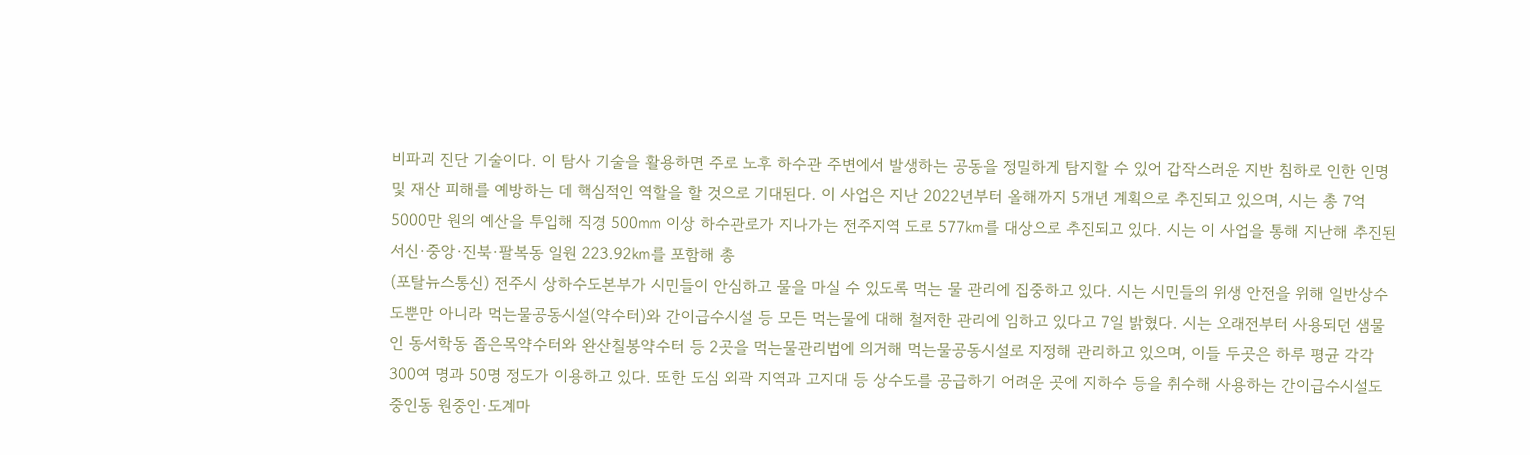비파괴 진단 기술이다. 이 탐사 기술을 활용하면 주로 노후 하수관 주변에서 발생하는 공동을 정밀하게 탐지할 수 있어 갑작스러운 지반 침하로 인한 인명 및 재산 피해를 예방하는 데 핵심적인 역할을 할 것으로 기대된다. 이 사업은 지난 2022년부터 올해까지 5개년 계획으로 추진되고 있으며, 시는 총 7억 5000만 원의 예산을 투입해 직경 500㎜ 이상 하수관로가 지나가는 전주지역 도로 577㎞를 대상으로 추진되고 있다. 시는 이 사업을 통해 지난해 추진된 서신·중앙·진북·팔복동 일원 223.92㎞를 포함해 총
(포탈뉴스통신) 전주시 상하수도본부가 시민들이 안심하고 물을 마실 수 있도록 먹는 물 관리에 집중하고 있다. 시는 시민들의 위생 안전을 위해 일반상수도뿐만 아니라 먹는물공동시설(약수터)와 간이급수시설 등 모든 먹는물에 대해 철저한 관리에 임하고 있다고 7일 밝혔다. 시는 오래전부터 사용되던 샘물인 동서학동 좁은목약수터와 완산칠봉약수터 등 2곳을 먹는물관리법에 의거해 먹는물공동시설로 지정해 관리하고 있으며, 이들 두곳은 하루 평균 각각 300여 명과 50명 정도가 이용하고 있다. 또한 도심 외곽 지역과 고지대 등 상수도를 공급하기 어려운 곳에 지하수 등을 취수해 사용하는 간이급수시설도 중인동 원중인·도계마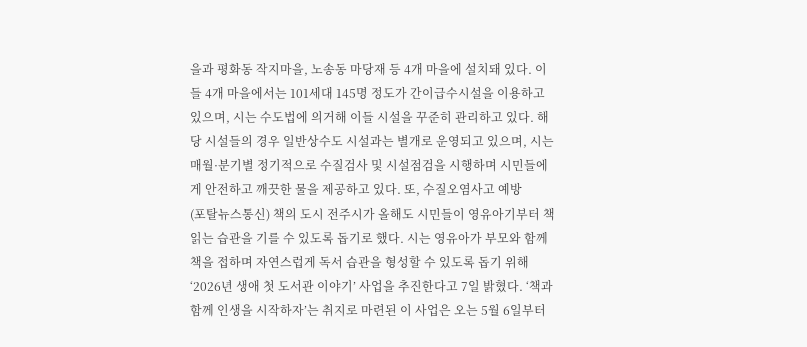을과 평화동 작지마을, 노송동 마당재 등 4개 마을에 설치돼 있다. 이들 4개 마을에서는 101세대 145명 정도가 간이급수시설을 이용하고 있으며, 시는 수도법에 의거해 이들 시설을 꾸준히 관리하고 있다. 해당 시설들의 경우 일반상수도 시설과는 별개로 운영되고 있으며, 시는 매월·분기별 정기적으로 수질검사 및 시설점검을 시행하며 시민들에게 안전하고 깨끗한 물을 제공하고 있다. 또, 수질오염사고 예방
(포탈뉴스통신) 책의 도시 전주시가 올해도 시민들이 영유아기부터 책 읽는 습관을 기를 수 있도록 돕기로 했다. 시는 영유아가 부모와 함께 책을 접하며 자연스럽게 독서 습관을 형성할 수 있도록 돕기 위해 ‘2026년 생애 첫 도서관 이야기’ 사업을 추진한다고 7일 밝혔다. ‘책과 함께 인생을 시작하자’는 취지로 마련된 이 사업은 오는 5월 6일부터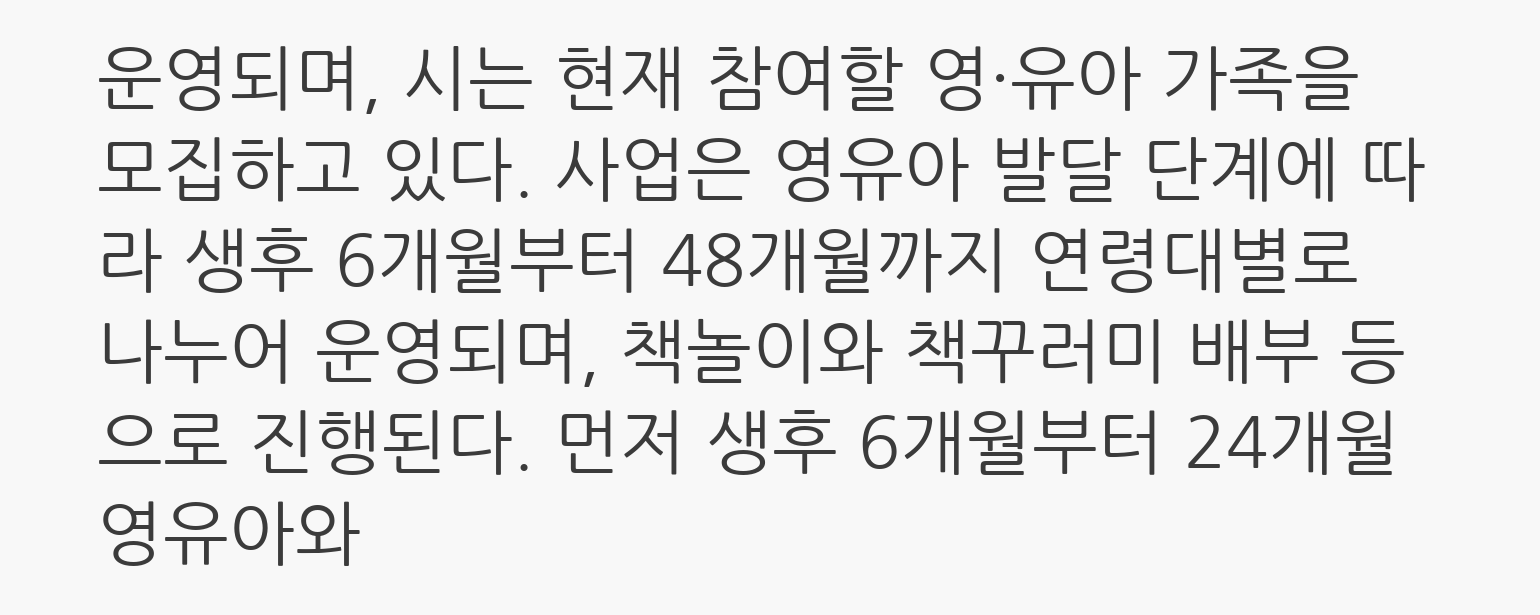운영되며, 시는 현재 참여할 영·유아 가족을 모집하고 있다. 사업은 영유아 발달 단계에 따라 생후 6개월부터 48개월까지 연령대별로 나누어 운영되며, 책놀이와 책꾸러미 배부 등으로 진행된다. 먼저 생후 6개월부터 24개월 영유아와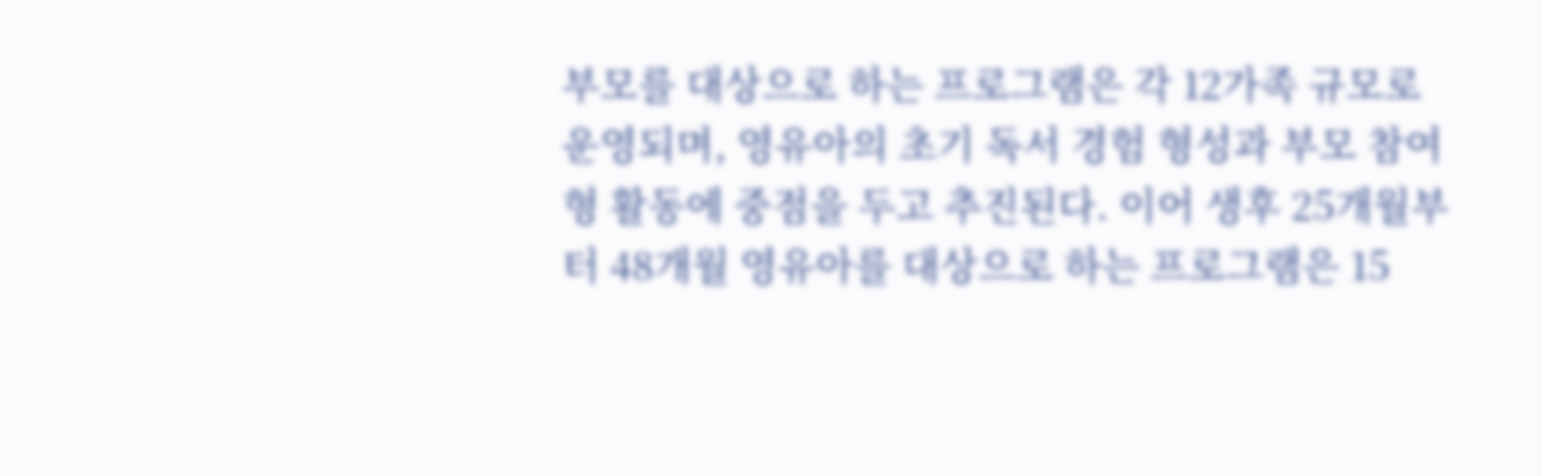부모를 대상으로 하는 프로그램은 각 12가족 규모로 운영되며, 영유아의 초기 독서 경험 형성과 부모 참여형 활동에 중점을 두고 추진된다. 이어 생후 25개월부터 48개월 영유아를 대상으로 하는 프로그램은 15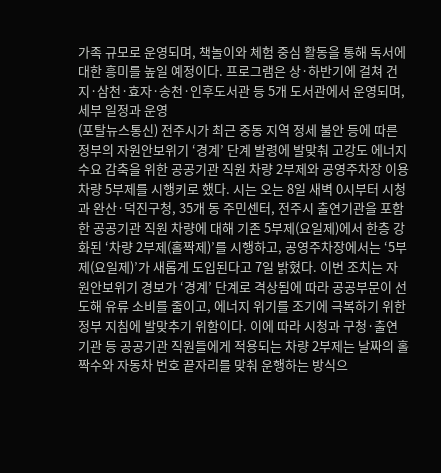가족 규모로 운영되며, 책놀이와 체험 중심 활동을 통해 독서에 대한 흥미를 높일 예정이다. 프로그램은 상·하반기에 걸쳐 건지·삼천·효자·송천·인후도서관 등 5개 도서관에서 운영되며, 세부 일정과 운영
(포탈뉴스통신) 전주시가 최근 중동 지역 정세 불안 등에 따른 정부의 자원안보위기 ‘경계’ 단계 발령에 발맞춰 고강도 에너지 수요 감축을 위한 공공기관 직원 차량 2부제와 공영주차장 이용 차량 5부제를 시행키로 했다. 시는 오는 8일 새벽 0시부터 시청과 완산·덕진구청, 35개 동 주민센터, 전주시 출연기관을 포함한 공공기관 직원 차량에 대해 기존 5부제(요일제)에서 한층 강화된 ‘차량 2부제(홀짝제)’를 시행하고, 공영주차장에서는 ‘5부제(요일제)’가 새롭게 도입된다고 7일 밝혔다. 이번 조치는 자원안보위기 경보가 ‘경계’ 단계로 격상됨에 따라 공공부문이 선도해 유류 소비를 줄이고, 에너지 위기를 조기에 극복하기 위한 정부 지침에 발맞추기 위함이다. 이에 따라 시청과 구청·출연기관 등 공공기관 직원들에게 적용되는 차량 2부제는 날짜의 홀짝수와 자동차 번호 끝자리를 맞춰 운행하는 방식으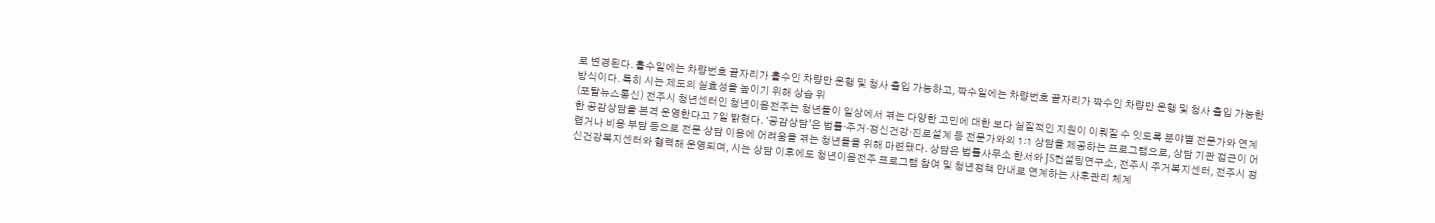로 변경된다. 홀수일에는 차량번호 끝자리가 홀수인 차량만 운행 및 청사 출입 가능하고, 짝수일에는 차량번호 끝자리가 짝수인 차량만 운행 및 청사 출입 가능한 방식이다. 특히 시는 제도의 실효성을 높이기 위해 상습 위
(포탈뉴스통신) 전주시 청년센터인 청년이음전주는 청년들이 일상에서 겪는 다양한 고민에 대한 보다 실질적인 지원이 이뤄질 수 잇도록 분야별 전문가와 연계한 공감상담을 본격 운영한다고 7일 밝혔다. ‘공감상담’은 법률·주거·정신건강·진로설계 등 전문가와의 1:1 상담을 제공하는 프로그램으로, 상담 기관 접근이 어렵거나 비용 부담 등으로 전문 상담 이용에 어려움을 겪는 청년들을 위해 마련됐다. 상담은 법률사무소 한서와 JS컨설팅연구소, 전주시 주거복지센터, 전주시 정신건강복지센터와 협력해 운영되며, 시는 상담 이후에도 청년이음전주 프로그램 참여 및 청년정책 안내로 연계하는 사후관리 체계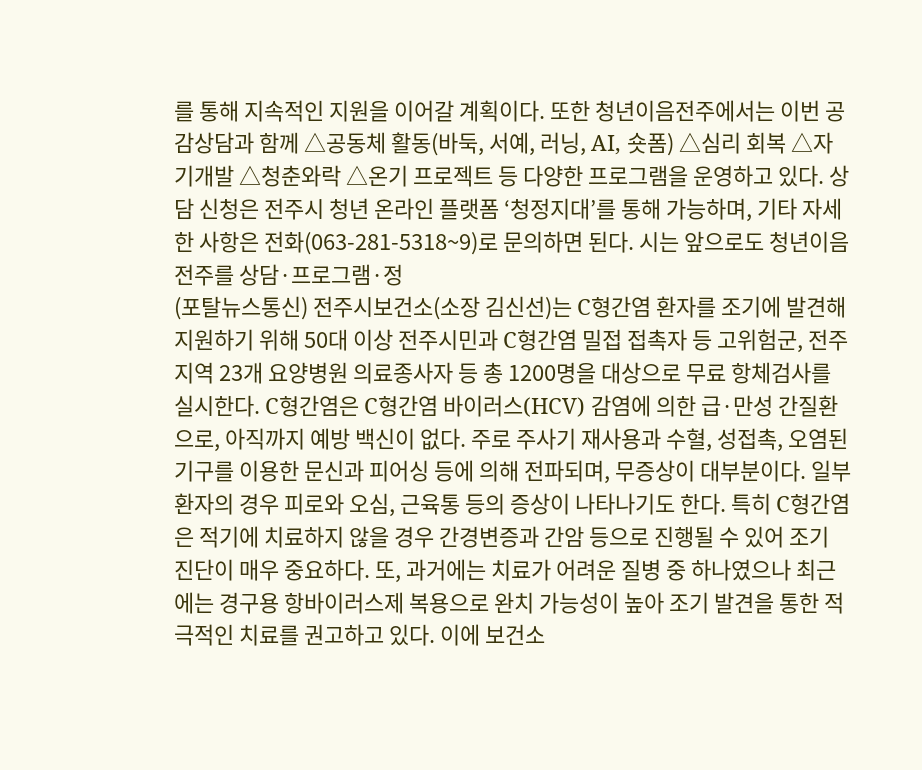를 통해 지속적인 지원을 이어갈 계획이다. 또한 청년이음전주에서는 이번 공감상담과 함께 △공동체 활동(바둑, 서예, 러닝, AI, 숏폼) △심리 회복 △자기개발 △청춘와락 △온기 프로젝트 등 다양한 프로그램을 운영하고 있다. 상담 신청은 전주시 청년 온라인 플랫폼 ‘청정지대’를 통해 가능하며, 기타 자세한 사항은 전화(063-281-5318~9)로 문의하면 된다. 시는 앞으로도 청년이음전주를 상담·프로그램·정
(포탈뉴스통신) 전주시보건소(소장 김신선)는 C형간염 환자를 조기에 발견해 지원하기 위해 50대 이상 전주시민과 C형간염 밀접 접촉자 등 고위험군, 전주지역 23개 요양병원 의료종사자 등 총 1200명을 대상으로 무료 항체검사를 실시한다. C형간염은 C형간염 바이러스(HCV) 감염에 의한 급·만성 간질환으로, 아직까지 예방 백신이 없다. 주로 주사기 재사용과 수혈, 성접촉, 오염된 기구를 이용한 문신과 피어싱 등에 의해 전파되며, 무증상이 대부분이다. 일부 환자의 경우 피로와 오심, 근육통 등의 증상이 나타나기도 한다. 특히 C형간염은 적기에 치료하지 않을 경우 간경변증과 간암 등으로 진행될 수 있어 조기 진단이 매우 중요하다. 또, 과거에는 치료가 어려운 질병 중 하나였으나 최근에는 경구용 항바이러스제 복용으로 완치 가능성이 높아 조기 발견을 통한 적극적인 치료를 권고하고 있다. 이에 보건소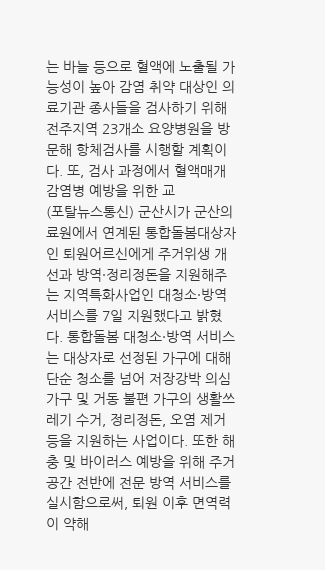는 바늘 등으로 혈액에 노출될 가능성이 높아 감염 취약 대상인 의료기관 종사들을 검사하기 위해 전주지역 23개소 요양병원을 방문해 항체검사를 시행할 계획이다. 또, 검사 과정에서 혈액매개감염병 예방을 위한 교
(포탈뉴스통신) 군산시가 군산의료원에서 연계된 통합돌봄대상자인 퇴원어르신에게 주거위생 개선과 방역·정리정돈을 지원해주는 지역특화사업인 대청소·방역 서비스를 7일 지원했다고 밝혔다. 통합돌봄 대청소·방역 서비스는 대상자로 선정된 가구에 대해 단순 청소를 넘어 저장강박 의심 가구 및 거동 불편 가구의 생활쓰레기 수거, 정리정돈, 오염 제거 등을 지원하는 사업이다. 또한 해충 및 바이러스 예방을 위해 주거 공간 전반에 전문 방역 서비스를 실시함으로써, 퇴원 이후 면역력이 약해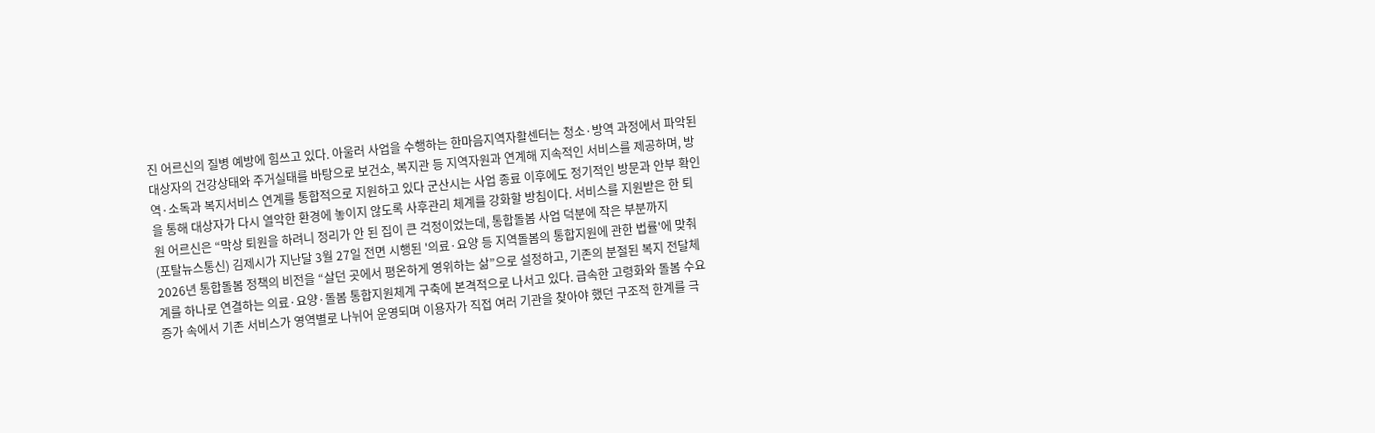진 어르신의 질병 예방에 힘쓰고 있다. 아울러 사업을 수행하는 한마음지역자활센터는 청소·방역 과정에서 파악된 대상자의 건강상태와 주거실태를 바탕으로 보건소, 복지관 등 지역자원과 연계해 지속적인 서비스를 제공하며, 방역·소독과 복지서비스 연계를 통합적으로 지원하고 있다 군산시는 사업 종료 이후에도 정기적인 방문과 안부 확인을 통해 대상자가 다시 열악한 환경에 놓이지 않도록 사후관리 체계를 강화할 방침이다. 서비스를 지원받은 한 퇴원 어르신은 “막상 퇴원을 하려니 정리가 안 된 집이 큰 걱정이었는데, 통합돌봄 사업 덕분에 작은 부분까지
(포탈뉴스통신) 김제시가 지난달 3월 27일 전면 시행된 '의료·요양 등 지역돌봄의 통합지원에 관한 법률'에 맞춰 2026년 통합돌봄 정책의 비전을 “살던 곳에서 평온하게 영위하는 삶”으로 설정하고, 기존의 분절된 복지 전달체계를 하나로 연결하는 의료·요양·돌봄 통합지원체계 구축에 본격적으로 나서고 있다. 급속한 고령화와 돌봄 수요 증가 속에서 기존 서비스가 영역별로 나뉘어 운영되며 이용자가 직접 여러 기관을 찾아야 했던 구조적 한계를 극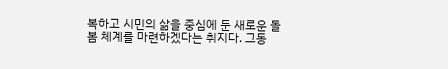복하고 시민의 삶을 중심에 둔 새로운 돌봄 체계를 마련하겠다는 취지다. 그동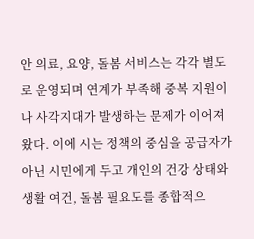안 의료, 요양, 돌봄 서비스는 각각 별도로 운영되며 연계가 부족해 중복 지원이나 사각지대가 발생하는 문제가 이어져 왔다. 이에 시는 정책의 중심을 공급자가 아닌 시민에게 두고 개인의 건강 상태와 생활 여건, 돌봄 필요도를 종합적으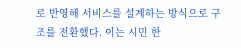로 반영해 서비스를 설계하는 방식으로 구조를 전환했다. 이는 시민 한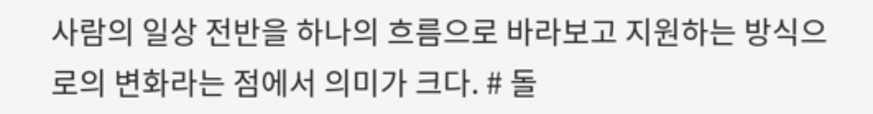사람의 일상 전반을 하나의 흐름으로 바라보고 지원하는 방식으로의 변화라는 점에서 의미가 크다. # 돌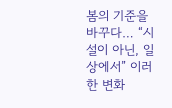봄의 기준을 바꾸다… “시설이 아닌, 일상에서” 이러한 변화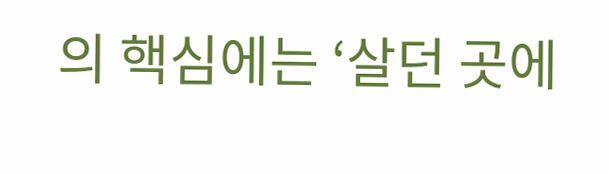의 핵심에는 ‘살던 곳에